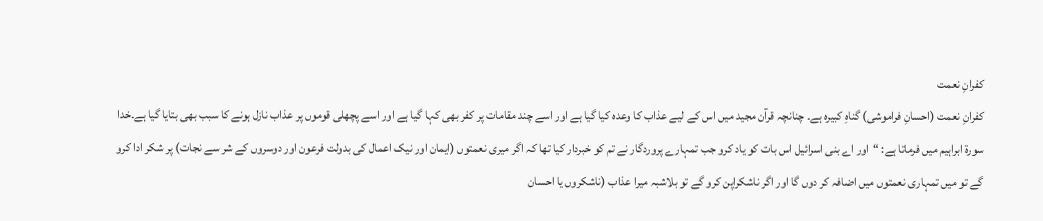کفرانِ نعمت
کفرانِ نعمت (احسانِ فراموشی) گناہِ کبیرہ ہے۔ چنانچہ قرآن مجید میں اس کے لیے عذاب کا وعدہ کیا گیا ہے اور اسے چند مقامات پر کفر بھی کہا گیا ہے اور اسے پچھلی قوموں پر عذاب نازل ہونے کا سبب بھی بتایا گیا ہے۔خدا سورة ابراہیم میں فرماتا ہے: “اور اے بنی اسرائیل اس بات کو یاد کرو جب تمہارے پروردگار نے تم کو خبردار کیا تھا کہ اگر میری نعمتوں (ایمان اور نیک اعمال کی بدولت فرعون اور دوسروں کے شر سے نجات) پر شکر ادا کرو گے تو میں تمہاری نعمتوں میں اضافہ کر دوں گا اور اگر ناشکراپن کرو گے تو بلاشبہ میرا عذاب (ناشکروں یا احسان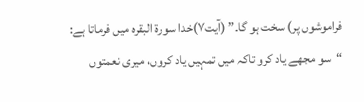فراموشوں پر) سخت ہو گا۔” (آیت۷)خدا سورة البقرہ میں فرماتا ہے: “سو مجھے یاد کرو تاکہ میں تمہیں یاد کروں، میری نعمتوں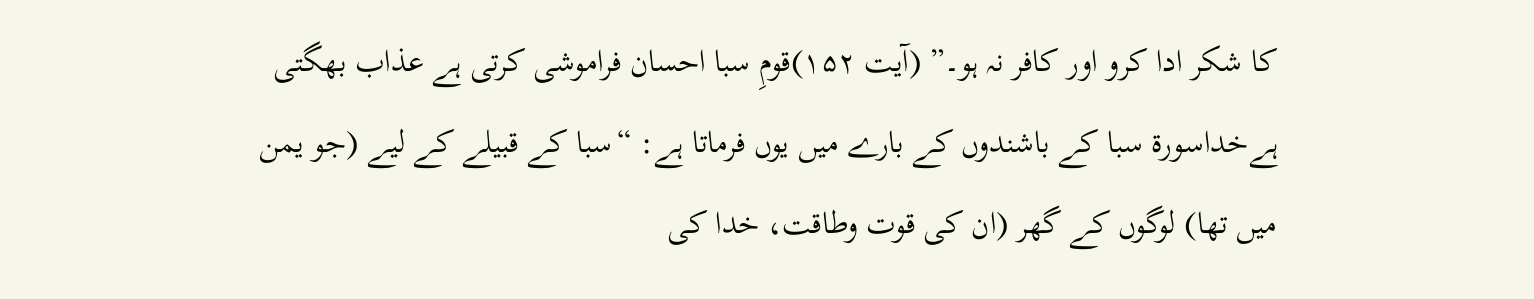کا شکر ادا کرو اور کافر نہ ہو۔” (آیت ۱۵۲)قومِ سبا احسان فراموشی کرتی ہے عذاب بھگتی ہےخداسورة سبا کے باشندوں کے بارے میں یوں فرماتا ہے: “سبا کے قبیلے کے لیے (جو یمن میں تھا) لوگوں کے گھر (ان کی قوت وطاقت، خدا کی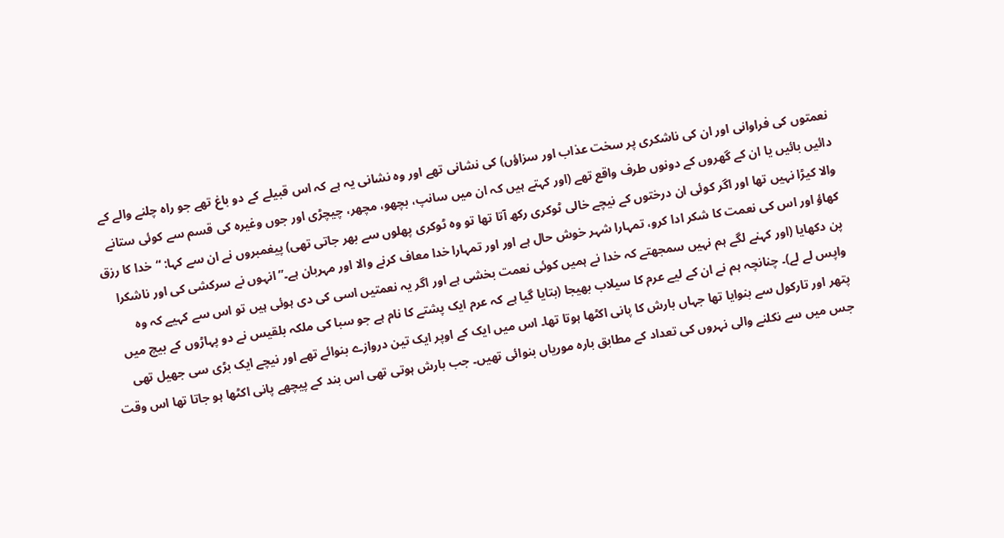نعمتوں کی فراوانی اور ان کی ناشکری پر سخت عذاب اور سزاؤں) کی نشانی تھے اور وہ نشانی یہ ہے کہ اس قبیلے کے دو باغ تھے جو راہ چلنے والے کے دائیں بائیں یا ان کے گھروں کے دونوں طرف واقع تھے (اور کہتے ہیں کہ ان میں سانپ، بچھو، مچھر، چیچڑی اور جوں وغیرہ کی قسم سے کوئی ستانے والا کیڑا نہیں تھا اور اگر کوئی ان درختوں کے نیچے خالی ٹوکری رکھ آتا تھا تو وہ ٹوکری پھلوں سے بھر جاتی تھی) پیغمبروں نے ان سے کہا: “خدا کا رزق کھاؤ اور اس کی نعمت کا شکر ادا کرو، تمہارا شہر خوش حال ہے اور اور تمہارا خدا معاف کرنے والا اور مہربان ہے۔” انہوں نے سرکشی کی اور ناشکرا پن دکھایا (اور کہنے لگے ہم نہیں سمجھتے کہ خدا نے ہمیں کوئی نعمت بخشی ہے اور اگر یہ نعمتیں اسی کی دی ہوئی ہیں تو اس سے کہیے کہ وہ واپس لے لے)۔ چنانچہ ہم نے ان کے لیے عرم کا سیلاب بھیجا (بتایا گیا ہے کہ عرم ایک پشتے کا نام ہے جو سبا کی ملکہ بلقیس نے دو پہاڑوں کے بیچ میں پتھر اور تارکول سے بنوایا تھا جہاں بارش کا پانی اکٹھا ہوتا تھا۔ اس میں ایک کے اوپر ایک تین دروازے بنوائے تھے اور نیچے ایک بڑی سی جھیل تھی جس میں سے نکلنے والی نہروں کی تعداد کے مطابق بارہ موریاں بنوائی تھیں۔ جب بارش ہوتی تھی اس بند کے پیچھے پانی اکٹھا ہو جاتا تھا اس وقت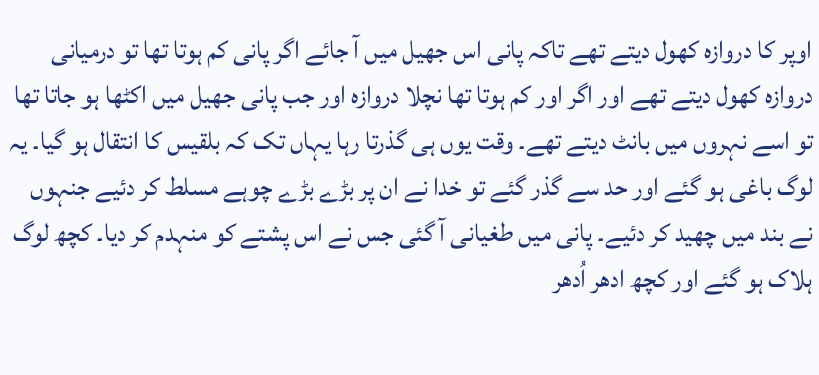اوپر کا دروازہ کھول دیتے تھے تاکہ پانی اس جھیل میں آ جائے اگر پانی کم ہوتا تھا تو درمیانی دروازہ کھول دیتے تھے اور اگر اور کم ہوتا تھا نچلا دروازہ اور جب پانی جھیل میں اکٹھا ہو جاتا تھا تو اسے نہروں میں بانٹ دیتے تھے۔ وقت یوں ہی گذرتا رہا یہاں تک کہ بلقیس کا انتقال ہو گیا۔ یہ لوگ باغی ہو گئے اور حد سے گذر گئے تو خدا نے ان پر بڑے بڑے چوہے مسلط کر دئیے جنہوں نے بند میں چھید کر دئیے۔ پانی میں طغیانی آ گئی جس نے اس پشتے کو منہدم کر دیا۔ کچھ لوگ ہلاک ہو گئے اور کچھ ادھر اُدھر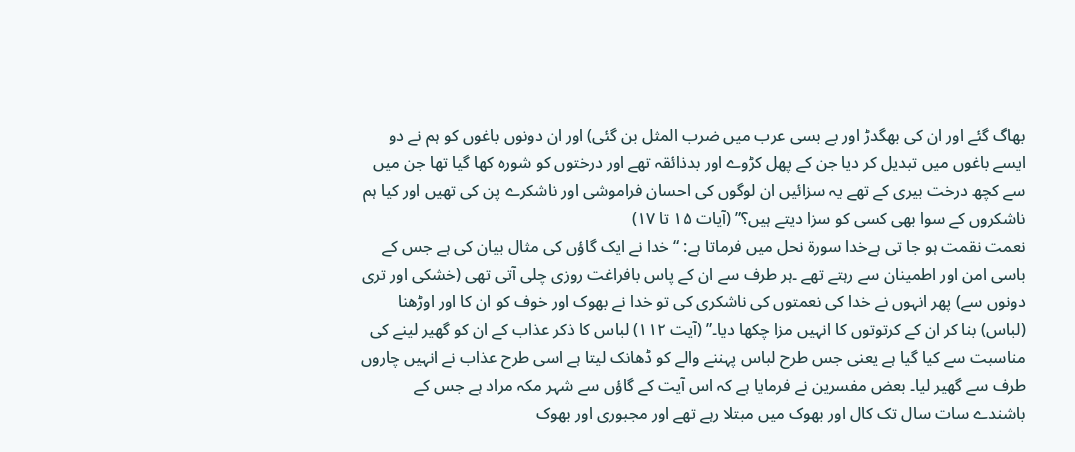بھاگ گئے اور ان کی بھگدڑ اور بے بسی عرب میں ضرب المثل بن گئی) اور ان دونوں باغوں کو ہم نے دو ایسے باغوں میں تبدیل کر دیا جن کے پھل کڑوے اور بدذائقہ تھے اور درختوں کو شورہ کھا گیا تھا جن میں سے کچھ درخت بیری کے تھے یہ سزائیں ان لوگوں کی احسان فراموشی اور ناشکرے پن کی تھیں اور کیا ہم ناشکروں کے سوا بھی کسی کو سزا دیتے ہیں؟” (آیات ۱۵ تا ۱۷)
نعمت نقمت ہو جا تی ہےخدا سورة نحل میں فرماتا ہے: “خدا نے ایک گاؤں کی مثال بیان کی ہے جس کے باسی امن اور اطمینان سے رہتے تھے ۔ہر طرف سے ان کے پاس بافراغت روزی چلی آتی تھی (خشکی اور تری دونوں سے) پھر انہوں نے خدا کی نعمتوں کی ناشکری کی تو خدا نے بھوک اور خوف کو ان کا اور اوڑھنا (لباس) بنا کر ان کے کرتوتوں کا انہیں مزا چکھا دیا۔” (آیت ۱۱۲) لباس کا ذکر عذاب کے ان کو گھیر لینے کی مناسبت سے کیا گیا ہے یعنی جس طرح لباس پہننے والے کو ڈھانک لیتا ہے اسی طرح عذاب نے انہیں چاروں طرف سے گھیر لیا۔ بعض مفسرین نے فرمایا ہے کہ اس آیت کے گاؤں سے شہر مکہ مراد ہے جس کے باشندے سات سال تک کال اور بھوک میں مبتلا رہے تھے اور مجبوری اور بھوک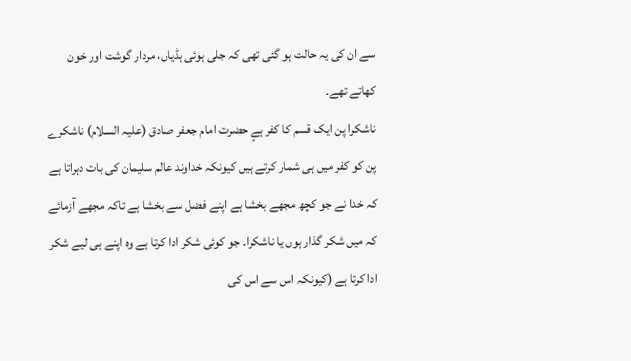سے ان کی یہ حالت ہو گئی تھی کہ جلی ہوئی ہڈیاں، مردار گوشت اور خون کھاتے تھے۔
ناشکرا پن ایک قسم کا کفر ہےٍ حضرت امام جعفر صادق (علیہ السلام) ناشکرے پن کو کفر میں ہی شمار کرتے ہیں کیونکہ خداوند عالم سلیمان کی بات دہراتا ہے کہ خدا نے جو کچھ مجھے بخشا ہے اپنے فضل سے بخشا ہے تاکہ مجھے آزمائے کہ میں شکر گذار ہوں یا ناشکرا۔ جو کوئی شکر ادا کرتا ہے وہ اپنے ہی لیے شکر ادا کرتا ہے (کیونکہ اس سے اس کی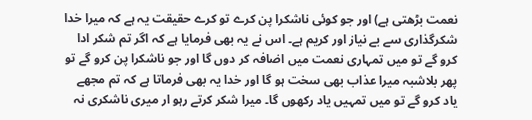نعمت بڑھتی ہے) اور جو کوئی ناشکرا پن کرے تو کرے حقیقت یہ ہے کہ میرا خدا شکرگذاری سے بے نیاز اور کریم ہے۔ اس نے یہ بھی فرمایا ہے کہ اگر تم شکر ادا کرو گے تو میں تمہاری نعمت میں اضافہ کر دوں گا اور جو ناشکرا پن کرو گے تو پھر بلاشبہ میرا عذاب بھی سخت ہو گا اور خدا یہ بھی فرماتا ہے کہ تم مجھے یاد کرو گے تو میں تمہیں یاد رکھوں گا۔ میرا شکر کرتے رہو ار میری ناشکری نہ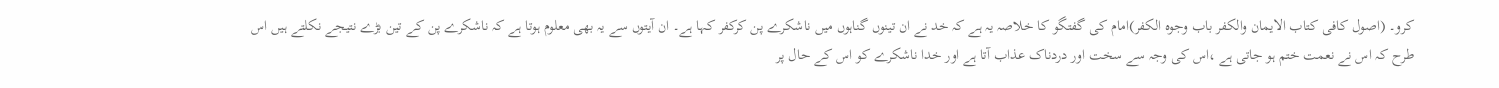کرو۔ (اصول کافی کتاب الایمان والکفر باب وجوہ الکفر)امام کی گفتگو کا خلاصہ یہ ہے کہ خد نے ان تینوں گناہوں میں ناشکرے پن کرکفر کہا ہے۔ ان آیتوں سے یہ بھی معلوم ہوتا ہے کہ ناشکرے پن کے تین بڑے نتیجے نکلتے ہیں اس طرح کہ اس نے نعمت ختم ہو جاتی ہے ،اس کی وجہ سے سخت اور دردناک عذاب آتا ہے اور خدا ناشکرے کو اس کے حال پر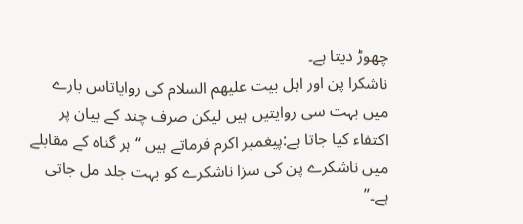چھوڑ دیتا ہے۔
ناشکرا پن اور اہل بیت علیھم السلام کی روایاتاس بارے میں بہت سی روایتیں ہیں لیکن صرف چند کے بیان پر اکتفاء کیا جاتا ہے:پیغمبر اکرم فرماتے ہیں “ہر گناہ کے مقابلے میں ناشکرے پن کی سزا ناشکرے کو بہت جلد مل جاتی ہے۔”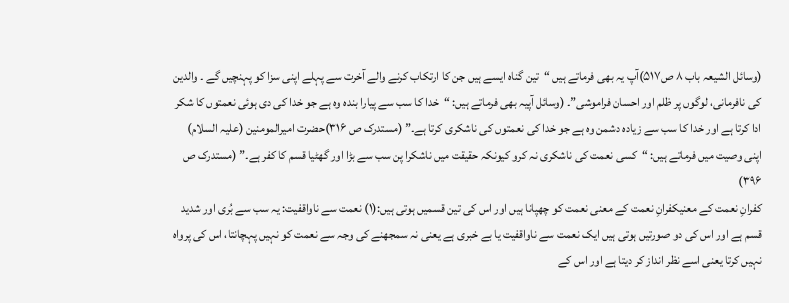(وسائل الشیعہ باب ۸ ص۵۱۷)آپ یہ بھی فرماتے ہیں “تین گناہ ایسے ہیں جن کا ارتکاب کرنے والے آخرت سے پہلے اپنی سزا کو پہنچیں گے ۔ والدین کی نافرمانی، لوگوں پر ظلم اور احسان فراموشی”۔ (وسائل آپیہ بھی فرماتے ہیں: “خدا کا سب سے پیارا بندہ وہ ہے جو خدا کی دی ہوئی نعمتوں کا شکر ادا کرتا ہے اور خدا کا سب سے زیادہ دشمن وہ ہے جو خدا کی نعمتوں کی ناشکری کرتا ہے۔” (مستدرک ص ۳۱۶)حضرت امیرالمومنین (علیہ السلام) اپنی وصیت میں فرماتے ہیں: “کسی نعمت کی ناشکری نہ کرو کیونکہ حقیقت میں ناشکرا پن سب سے بڑا اور گھٹیا قسم کا کفر ہے۔” (مستدرک ص ۳۹۶)
کفرانِ نعمت کے معنیکفرانِ نعمت کے معنی نعمت کو چھپانا ہیں اور اس کی تین قسمیں ہوتی ہیں:(۱) نعمت سے ناواقفیت: یہ سب سے بُری اور شدید قسم ہے اور اس کی دو صورتیں ہوتی ہیں ایک نعمت سے ناواقفیت یا بے خبری ہے یعنی نہ سمجھنے کی وجہ سے نعمت کو نہیں پہچانتا، اس کی پرواہ نہیں کرتا یعنی اسے نظر انداز کر دیتا ہے اور اس کے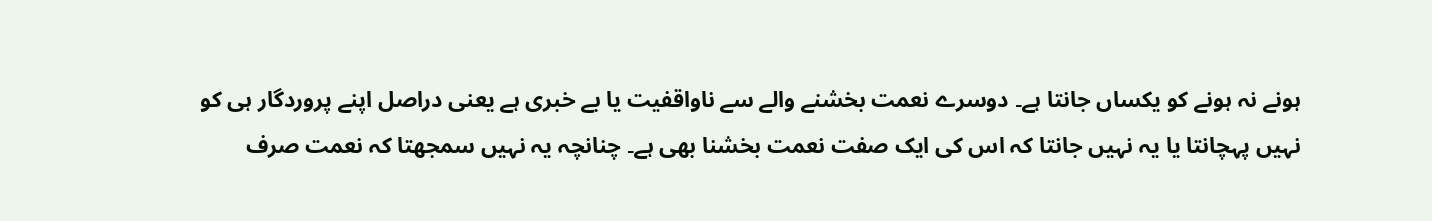ہونے نہ ہونے کو یکساں جانتا ہے۔ دوسرے نعمت بخشنے والے سے ناواقفیت یا بے خبری ہے یعنی دراصل اپنے پروردگار ہی کو نہیں پہچانتا یا یہ نہیں جانتا کہ اس کی ایک صفت نعمت بخشنا بھی ہے۔ چنانچہ یہ نہیں سمجھتا کہ نعمت صرف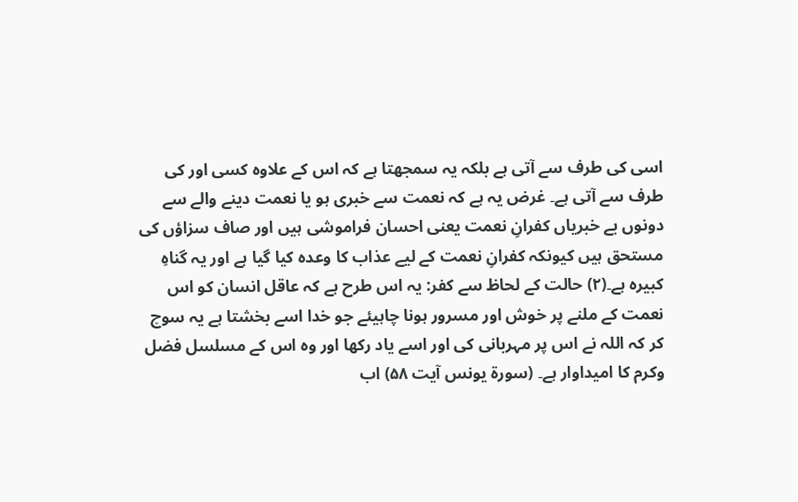اسی کی طرف سے آتی ہے بلکہ یہ سمجھتا ہے کہ اس کے علاوہ کسی اور کی طرف سے آتی ہے۔ غرض یہ ہے کہ نعمت سے خبری ہو یا نعمت دینے والے سے دونوں بے خبریاں کفرانِ نعمت یعنی احسان فراموشی ہیں اور صاف سزاؤں کی مستحق ہیں کیونکہ کفرانِ نعمت کے لیے عذاب کا وعدہ کیا گیا ہے اور یہ گناہِ کبیرہ ہے۔(۲) حالت کے لحاظ سے کفر: یہ اس طرح ہے کہ عاقل انسان کو اس نعمت کے ملنے پر خوش اور مسرور ہونا چاہیئے جو خدا اسے بخشتا ہے یہ سوچ کر کہ اللہ نے اس پر مہربانی کی اور اسے یاد رکھا اور وہ اس کے مسلسل فضل وکرم کا امیداوار ہے۔ (سورة یونس آیت ۵۸) اب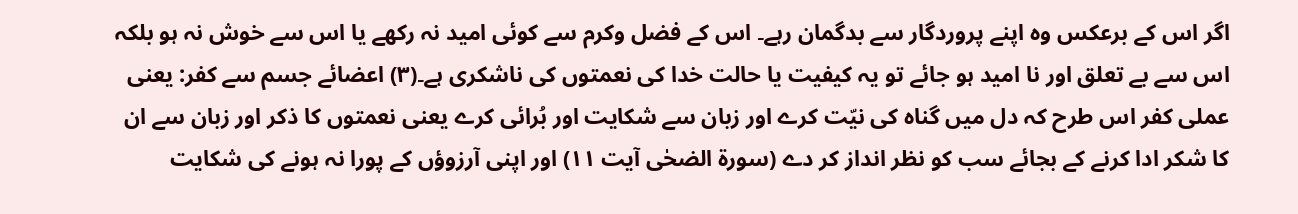اگر اس کے برعکس وہ اپنے پروردگار سے بدگمان رہے۔ اس کے فضل وکرم سے کوئی امید نہ رکھے یا اس سے خوش نہ ہو بلکہ اس سے بے تعلق اور نا امید ہو جائے تو یہ کیفیت یا حالت خدا کی نعمتوں کی ناشکری ہے۔(۳) اعضائے جسم سے کفر: یعنی عملی کفر اس طرح کہ دل میں گناہ کی نیّت کرے اور زبان سے شکایت اور بُرائی کرے یعنی نعمتوں کا ذکر اور زبان سے ان کا شکر ادا کرنے کے بجائے سب کو نظر انداز کر دے (سورة الضحٰی آیت ۱۱) اور اپنی آرزوؤں کے پورا نہ ہونے کی شکایت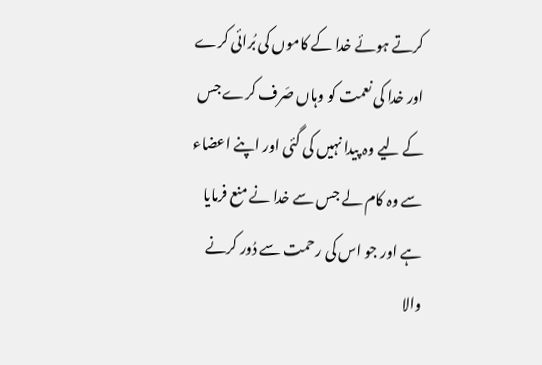کرتے ہوئے خدا کے کاموں کی بُرائی کرے اور خدا کی نعمت کو وہاں صَرف کرے جس کے لیے وہ پیدا نہیں کی گئی اور اپنے اعضاء سے وہ کام لے جس سے خدا نے منع فرمایا ہے اور جو اس کی رحمت سے دُور کرنے والا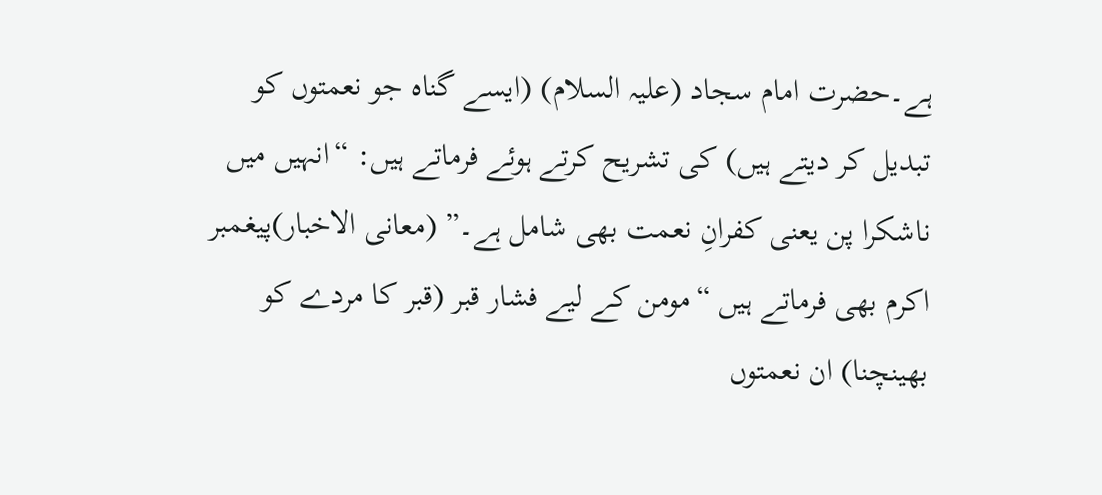ہے۔حضرت امام سجاد (علیہ السلام) (ایسے گناہ جو نعمتوں کو تبدیل کر دیتے ہیں) کی تشریح کرتے ہوئے فرماتے ہیں: “انہیں میں ناشکرا پن یعنی کفرانِ نعمت بھی شامل ہے۔” (معانی الاخبار)پیغمبر اکرم بھی فرماتے ہیں “مومن کے لیے فشار قبر (قبر کا مردے کو بھینچنا) ان نعمتوں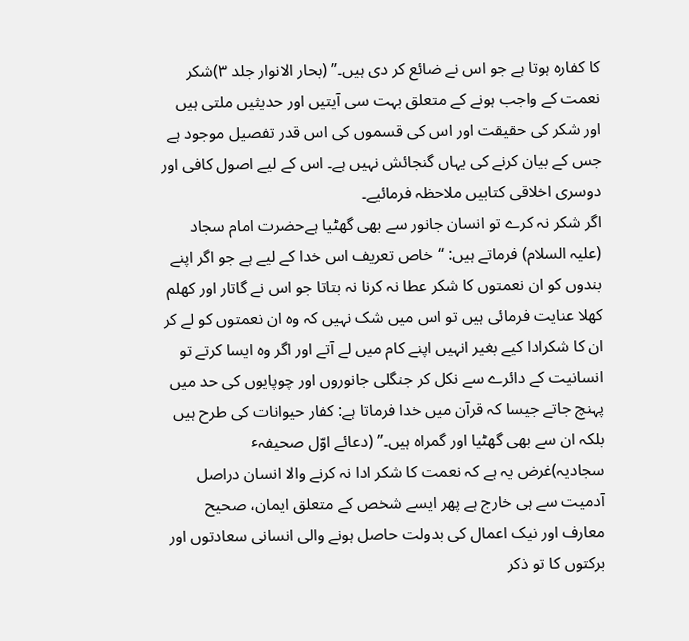کا کفارہ ہوتا ہے جو اس نے ضائع کر دی ہیں۔” (بحار الانوار جلد ۳)شکر نعمت کے واجب ہونے کے متعلق بہت سی آیتیں اور حدیثیں ملتی ہیں اور شکر کی حقیقت اور اس کی قسموں کی اس قدر تفصیل موجود ہے جس کے بیان کرنے کی یہاں گنجائش نہیں ہے۔ اس کے لیے اصول کافی اور دوسری اخلاقی کتابیں ملاحظہ فرمائیے۔
اگر شکر نہ کرے تو انسان جانور سے بھی گھٹیا ہےحضرت امام سجاد (علیہ السلام) فرماتے ہیں: “خاص تعریف اس خدا کے لیے ہے جو اگر اپنے بندوں کو ان نعمتوں کا شکر عطا نہ کرنا نہ بتاتا جو اس نے گاتار اور کھلم کھلا عنایت فرمائی ہیں تو اس میں شک نہیں کہ وہ ان نعمتوں کو لے کر ان کا شکرادا کیے بغیر انہیں اپنے کام میں لے آتے اور اگر وہ ایسا کرتے تو انسانیت کے دائرے سے نکل کر جنگلی جانوروں اور چوپایوں کی حد میں پہنچ جاتے جیسا کہ قرآن میں خدا فرماتا ہے: کفار حیوانات کی طرح ہیں بلکہ ان سے بھی گھٹیا اور گمراہ ہیں۔” (دعائے اوّل صحیفہٴ سجادیہ)غرض یہ ہے کہ نعمت کا شکر ادا نہ کرنے والا انسان دراصل آدمیت سے ہی خارج ہے پھر ایسے شخص کے متعلق ایمان، صحیح معارف اور نیک اعمال کی بدولت حاصل ہونے والی انسانی سعادتوں اور برکتوں کا تو ذکر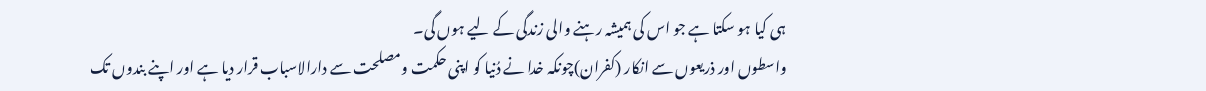ہی کیا ہو سکتا ہے جو اس کی ہمیشہ رہنے والی زندگی کے لیے ہوں گی۔
واسطوں اور ذریعوں سے انکار (کفران)چونکہ خدا نے دُنیا کو اپنی حکمت ومصلحت سے دارالاسباب قرار دیا ہے اور اپنے بندوں تک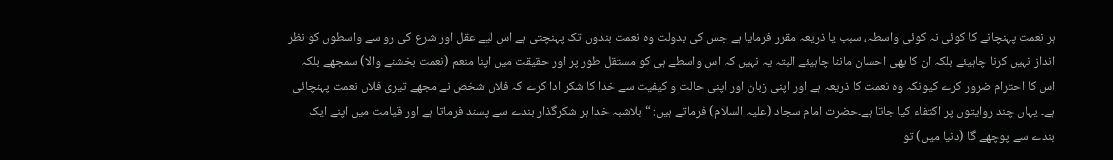ہر نعمت پہنچانے کا کوئی نہ کوئی واسطہ، سبب یا ذریعہ مقرر فرمایا ہے جس کی بدولت وہ نعمت بندوں تک پہنچتی ہے اس لیے عقل اور شرع کی رو سے واسطوں کو نظر انداز نہیں کرنا چاہیئے بلکہ ان کا بھی احسان ماننا چاہیئے البتہ یہ نہیں کہ اس واسطے ہی کو مستقل طور پر اور حقیقت میں اپنا منعم (نعمت بخشنے والا) سمجھے بلکہ اس کا احترام ضرور کرے کیونکہ وہ نعمت کا ذریعہ ہے اور اپنی زبان اور اپنی حالت و کیفیت سے خدا کا شکر ادا کرے کہ فلاں شخص نے مجھے تیری فلاں نعمت پہنچائی ہے۔ یہاں چند روایتوں پر اکتفاء کیا جاتا ہے۔حضرت امام سجاد (علیہ السلام) فرماتے ہیں: “بلاشبہ خدا ہر شکرگذار بندے سے پسند فرماتا ہے اور قیامت میں اپنے ایک بندے سے پوچھے گا (دنیا میں) تو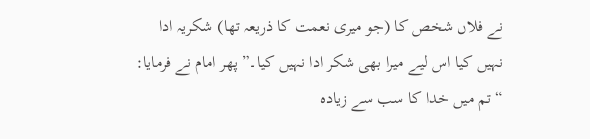نے فلاں شخص کا (جو میری نعمت کا ذریعہ تھا) شکریہ ادا نہیں کیا اس لیے میرا بھی شکر ادا نہیں کیا۔” پھر امام نے فرمایا: “تم میں خدا کا سب سے زیادہ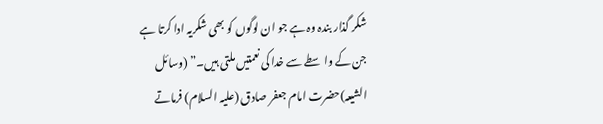شکر گذار بندہ وہ ہے جو ان لوگوں کو بھی شکریہ ادا کرتا ہے جن کے واسطے سے خدا کی نعمتیں ملتی ہیں۔” (وسائل الشیعہ)حضرت امام جعفر صادق (علیہ السلام) فرماتے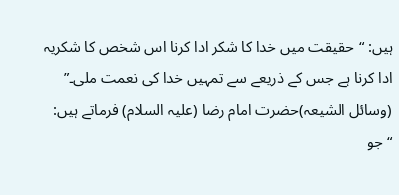ہیں: “حقیقت میں خدا کا شکر ادا کرنا اس شخص کا شکریہ ادا کرنا ہے جس کے ذریعے سے تمہیں خدا کی نعمت ملی۔” (وسائل الشیعہ)حضرت امام رضا (علیہ السلام) فرماتے ہیں: “جو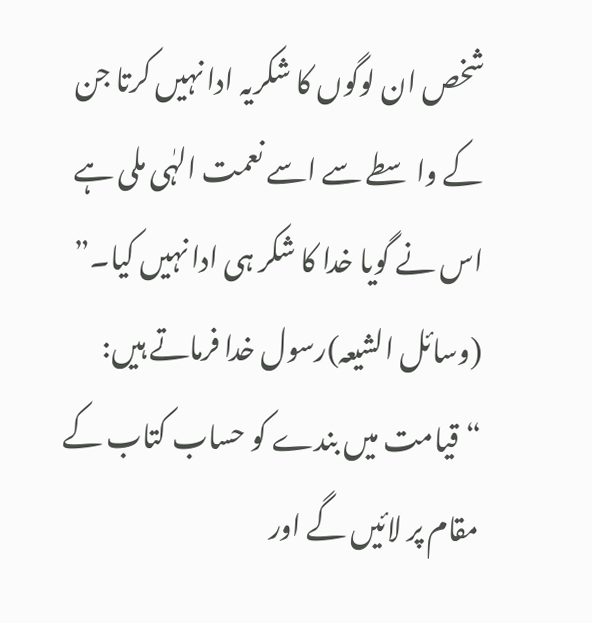شخص ان لوگوں کا شکریہ ادا نہیں کرتا جن کے واسطے سے اسے نعمت الہٰی ملی ہے اس نے گویا خدا کا شکر ہی ادا نہیں کیا۔” (وسائل الشیعہ)رسول خدا فرماتے ہیں: “قیامت میں بندے کو حساب کتاب کے مقام پر لائیں گے اور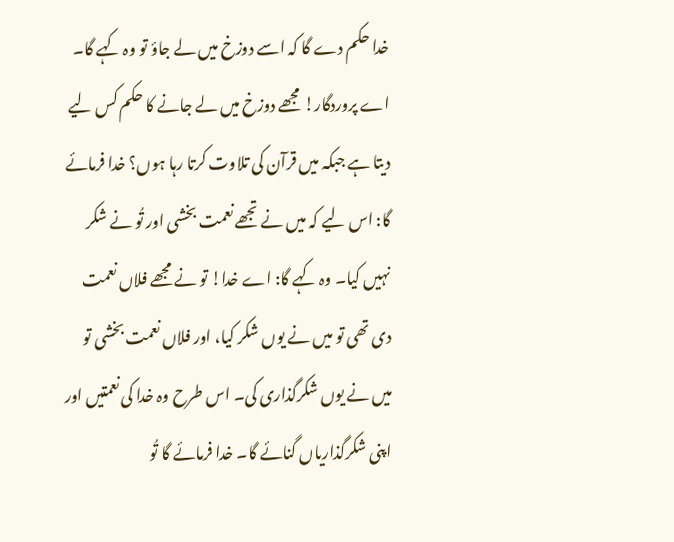خدا حکم دے گا کہ اسے دوزخ میں لے جاؤ تو وہ کہے گا۔ اے پروردگار! مجھے دوزخ میں لے جانے کا حکم کس لیے دیتا ہے جبکہ میں قرآن کی تلاوت کرتا رہا ہوں؟ خدا فرمائے گا: اس لیے کہ میں نے تجھے نعمت بخشی اور تُو نے شکر نہیں کیا۔ وہ کہے گا: اے خدا! تو نے مجھے فلاں نعمت دی تھی تو میں نے یوں شکر کیا، اور فلاں نعمت بخشی تو میں نے یوں شکرگذاری کی۔ اس طرح وہ خدا کی نعمتیں اور اپنی شکرگذاریاں گنائے گا۔ خدا فرمائے گا تُو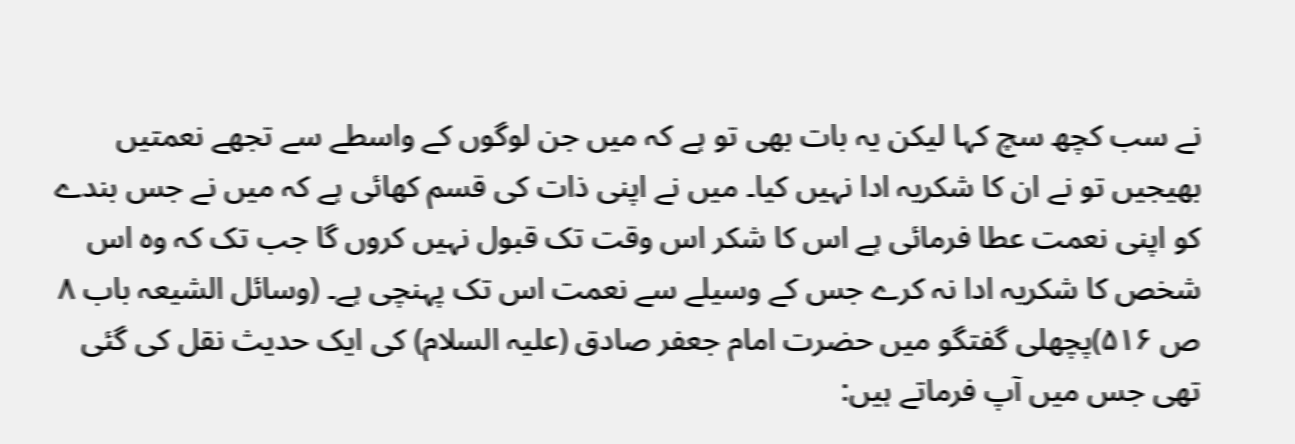نے سب کچھ سچ کہا لیکن یہ بات بھی تو ہے کہ میں جن لوگوں کے واسطے سے تجھے نعمتیں بھیجیں تو نے ان کا شکریہ ادا نہیں کیا۔ میں نے اپنی ذات کی قسم کھائی ہے کہ میں نے جس بندے کو اپنی نعمت عطا فرمائی ہے اس کا شکر اس وقت تک قبول نہیں کروں گا جب تک کہ وہ اس شخص کا شکریہ ادا نہ کرے جس کے وسیلے سے نعمت اس تک پہنچی ہے۔ (وسائل الشیعہ باب ۸ ص ۵۱۶)پچھلی گفتگو میں حضرت امام جعفر صادق (علیہ السلام) کی ایک حدیث نقل کی گئی تھی جس میں آپ فرماتے ہیں: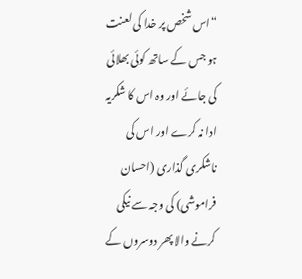“اس شخص پر خدا کی لعنت ہو جس کے ساتھ کوئی بھلائی کی جائے اور وہ اس کا شکریہ ادا نہ کرے اور اس کی ناشکری گذاری (احسان فراموشی) کی وجہ سے نیکی کرنے والا پھر دوسروں کے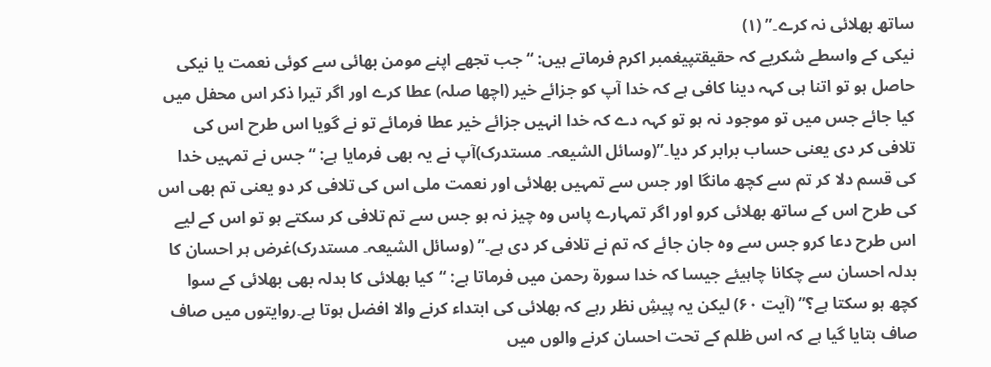ساتھ بھلائی نہ کرے۔” (۱)
نیکی کے واسطے شکریے کہ حقیقتپیغمبر اکرم فرماتے ہیں: “جب تجھے اپنے مومن بھائی سے کوئی نعمت یا نیکی حاصل ہو تو اتنا ہی کہہ دینا کافی ہے کہ خدا آپ کو جزائے خیر (اچھا صلہ) عطا کرے اور اگر تیرا ذکر اس محفل میں کیا جائے جس میں تو موجود نہ ہو تو کہہ دے کہ خدا انہیں جزائے خیر عطا فرمائے تو نے گویا اس طرح اس کی تلافی کر دی یعنی حساب برابر کر دیا۔”(وسائل الشیعہ۔ مستدرک)آپ نے یہ بھی فرمایا ہے: “جس نے تمہیں خدا کی قسم دلا کر تم سے کچھ مانگا اور جس سے تمہیں بھلائی اور نعمت ملی اس کی تلافی کر دو یعنی تم بھی اس کی طرح اس کے ساتھ بھلائی کرو اور اگر تمہارے پاس وہ چیز نہ ہو جس سے تم تلافی کر سکتے ہو تو اس کے لیے اس طرح دعا کرو جس سے وہ جان جائے کہ تم نے تلافی کر دی ہے۔” (وسائل الشیعہ۔ مستدرک)غرض ہر احسان کا بدلہ احسان سے چکانا چاہیئے جیسا کہ خدا سورة رحمن میں فرماتا ہے: “کیا بھلائی کا بدلہ بھی بھلائی کے سوا کچھ ہو سکتا ہے؟” (آیت ۶۰) لیکن یہ پیشِ نظر رہے کہ بھلائی کی ابتداء کرنے والا افضل ہوتا ہے۔روایتوں میں صاف صاف بتایا گیا ہے کہ اس ظلم کے تحت احسان کرنے والوں میں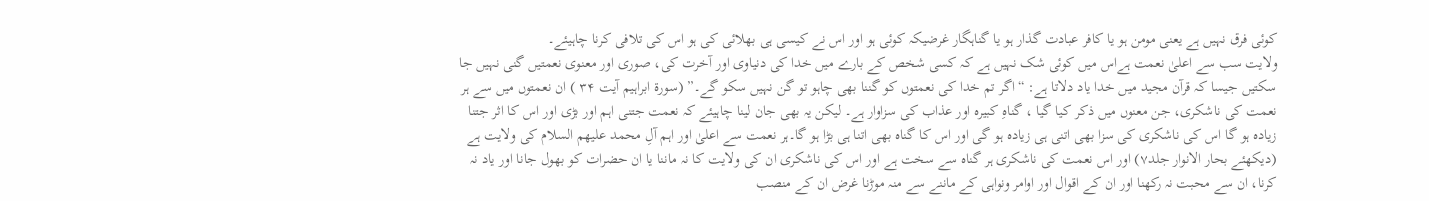کوئی فرق نہیں ہے یعنی مومن ہو یا کافر عبادت گذار ہو یا گناہگار غرضیکہ کوئی ہو اور اس نے کیسی ہی بھلائی کی ہو اس کی تلافی کرنا چاہیئے۔
ولایت سب سے اعلیٰ نعمت ہےاس میں کوئی شک نہیں ہے کہ کسی شخص کے بارے میں خدا کی دنیاوی اور آخرت کی، صوری اور معنوی نعمتیں گنی نہیں جا سکتیں جیسا کہ قرآن مجید میں خدا یاد دلاتا ہے: “اگر تم خدا کی نعمتوں کو گننا بھی چاہو تو گن نہیں سکو گے۔” (سورة ابراہیم آیت ۳۴ ) ان نعمتوں میں سے ہر نعمت کی ناشکری، جن معنوں میں ذکر کیا گیا ، گناہِ کبیرہ اور عذاب کی سزاوار ہے۔ لیکن یہ بھی جان لینا چاہیئے کہ نعمت جتنی اہم اور بڑی اور اس کا اثر جتنا زیادہ ہو گا اس کی ناشکری کی سزا بھی اتنی ہی زیادہ ہو گی اور اس کا گناہ بھی اتنا ہی بڑا ہو گا۔ہر نعمت سے اعلیٰ اور اہم آلِ محمد علیھم السلام کی ولایت ہے (دیکھئے بحار الانوار جلد۷) اور اس نعمت کی ناشکری ہر گناہ سے سخت ہے اور اس کی ناشکری ان کی ولایت کا نہ ماننا یا ان حضرات کو بھول جانا اور یاد نہ کرنا، ان سے محبت نہ رکھنا اور ان کے اقوال اور اوامر ونواہی کے ماننے سے منہ موڑنا غرض ان کے منصب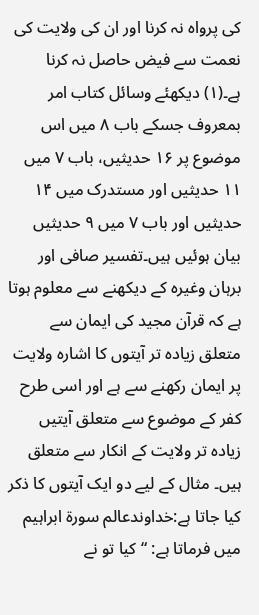کی پرواہ نہ کرنا اور ان کی ولایت کی نعمت سے فیض حاصل نہ کرنا ہے۔(۱) دیکھئے وسائل کتاب امر بمعروف جسکے باب ۸ میں اس موضوع پر ۱۶ حدیثیں، باب ۷ میں ۱۱ حدیثیں اور مستدرک میں ۱۴ حدیثیں اور باب ۷ میں ۹ حدیثیں بیان ہوئیں ہیں۔تفسیر صافی اور برہان وغیرہ کے دیکھنے سے معلوم ہوتا ہے کہ قرآن مجید کی ایمان سے متعلق زیادہ تر آیتوں کا اشارہ ولایت پر ایمان رکھنے سے ہے اور اسی طرح کفر کے موضوع سے متعلق آیتیں زیادہ تر ولایت کے انکار سے متعلق ہیں۔ مثال کے لیے دو ایک آیتوں کا ذکر کیا جاتا ہے:خداوندعالم سورة ابراہیم میں فرماتا ہے: “کیا تو نے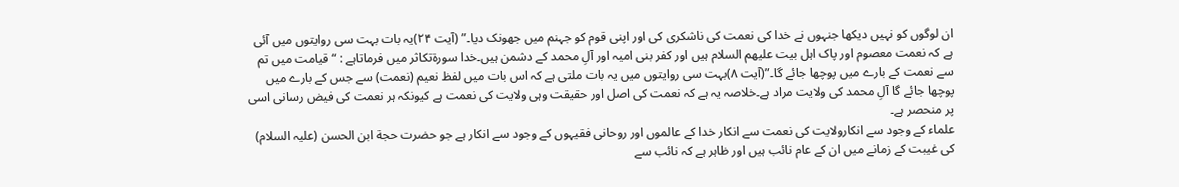ان لوگوں کو نہیں دیکھا جنہوں نے خدا کی نعمت کی ناشکری کی اور اپنی قوم کو جہنم میں جھونک دیا۔” (آیت ۲۴)یہ بات بہت سی روایتوں میں آئی ہے کہ نعمت معصوم اور پاک اہل بیت علیھم السلام ہیں اور کفر بنی امیہ اور آلِ محمد کے دشمن ہیں۔خدا سورةتکاثر میں فرماتاہے : “قیامت میں تم سے نعمت کے بارے میں پوچھا جائے گا۔”(آیت ۸)بہت سی روایتوں میں یہ بات ملتی ہے کہ اس بات میں لفظ نعیم (نعمت) سے جس کے بارے میں پوچھا جائے گا آلِ محمد کی ولایت مراد ہے۔خلاصہ یہ ہے کہ نعمت کی اصل اور حقیقت وہی ولایت کی نعمت ہے کیونکہ ہر نعمت کی فیض رسانی اسی پر منحصر ہے۔
علماء کے وجود سے انکارولایت کی نعمت سے انکار خدا کے عالموں اور روحانی فقیہوں کے وجود سے انکار ہے جو حضرت حجة ابن الحسن (علیہ السلام) کی غیبت کے زمانے میں ان کے عام نائب ہیں اور ظاہر ہے کہ نائب سے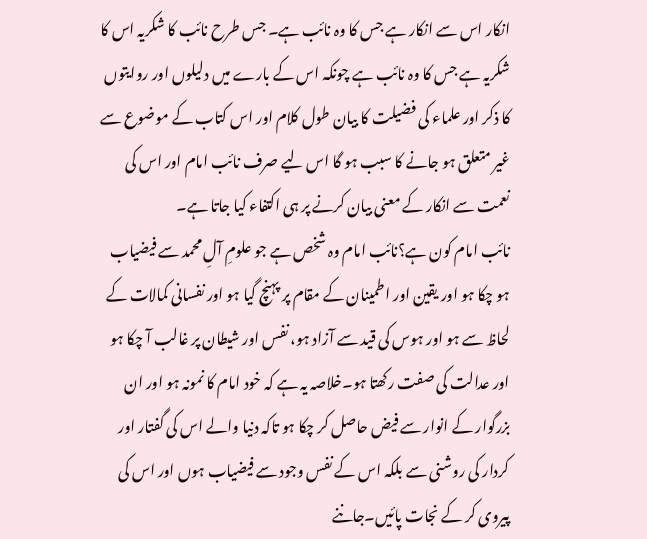انکار اس سے انکار ہے جس کا وہ نائب ہے۔ جس طرح نائب کا شکریہ اس کا شکریہ ہے جس کا وہ نائب ہے چونکہ اس کے بارے میں دلیلوں اور روایتوں کا ذکر اور علماء کی فضیلت کا بیان طول کلام اور اس کتاب کے موضوع سے غیر متعلق ہو جانے کا سبب ہو گا اس لیے صرف نائب امام اور اس کی نعمت سے انکار کے معنی بیان کرنے پر ہی اکتفاء کیا جاتا ہے۔
نائب امام کون ہے؟نائب امام وہ شخص ہے جو علومِ آلِ محمد سے فیضیاب ہو چکا ہو اور یقین اور اطمینان کے مقام پر پہنچ گیا ہو اور نفسانی کمالات کے لحاظ سے ہو اور ہوس کی قید سے آزاد ہو، نفس اور شیطان پر غالب آ چکا ہو اور عدالت کی صفت رکھتا ہو۔خلاصہ یہ ہے کہ خود امام کا نمونہ ہو اور ان بزرگوار کے انوار سے فیض حاصل کر چکا ہو تاکہ دنیا والے اس کی گفتار اور کردار کی روشنی سے بلکہ اس کے نفس وجود سے فیضیاب ہوں اور اس کی پیروی کر کے نجات پائیں۔جاننے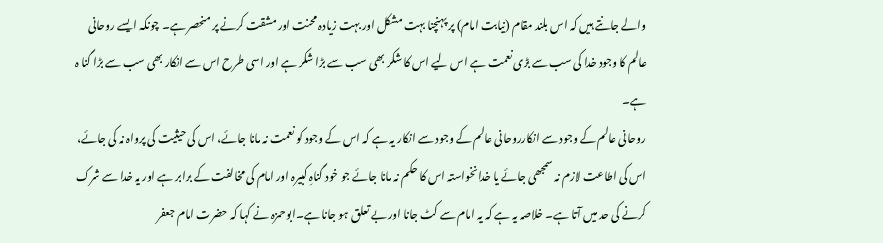والے جانتے ہیں کہ اس بلند مقام (نیابت امام) پر پہنچنا بہت مشکل اور بہت زیادہ محنت اور مشقت کرنے پر منحصر ہے۔ چونکہ ایسے روحانی عالم کا وجود خدا کی سب سے بڑی نعمت ہے اس لیے اس کا شکر بھی سب سے بڑا شکر ہے اور اسی طرح اس سے انکار بھی سب سے بڑا گنا ہ ہے۔
روحانی عالم کے وجود سے انکارروحانی عالم کے وجود سے انکار یہ ہے کہ اس کے وجود کو نعمت نہ مانا جائے، اس کی حیثیت کی پرواہ نہ کی جائے، اس کی اطاعت لازم نہ سمجھی جائے یا خدانخواستہ اس کا حکم نہ مانا جائے جو خود گناہِ کبیرہ اور امام کی مخالفت کے برابر ہے اور یہ خدا سے شرک کرنے کی حد میں آتا ہے۔ خلاصہ یہ ہے کہ یہ امام سے کٹ جانا اور بے تعلق ہو جانا ہے۔ابوحمزہ نے کہا کہ حضرت امام جعفر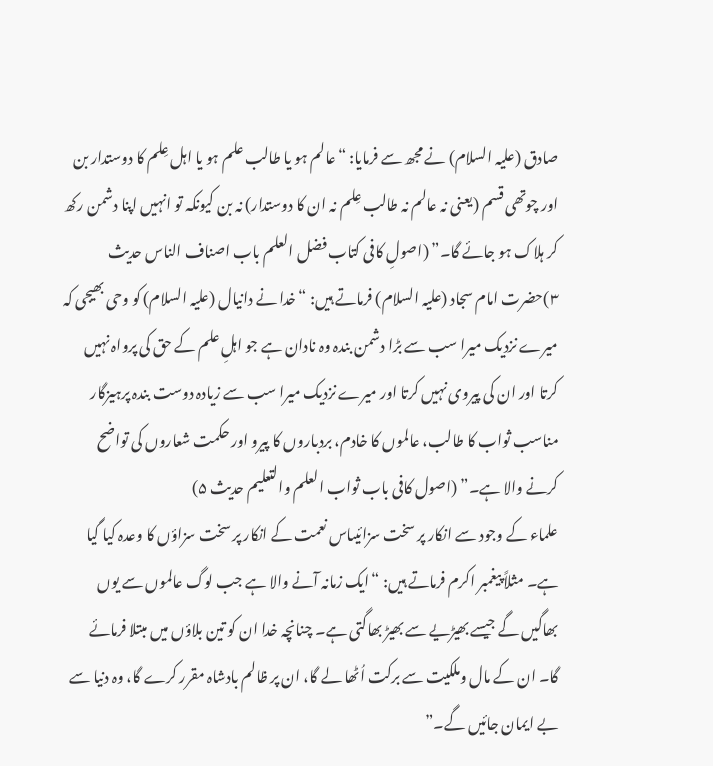صادق (علیہ السلام) نے مجھ سے فرمایا: “عالم ہو یا طالب علم ہو یا اہل عِلم کا دوستدار بن اور چوتھی قسم (یعنی نہ عالم نہ طالب عِلم نہ ان کا دوستدار) نہ بن کیونکہ تو انہیں اپنا دشمن رکھ کر ہلاک ہو جائے گا۔” (اصولِ کافی کتاب فضل العلم باب اصناف الناس حدیث ۳)حضرت امام سجاد (علیہ السلام) فرماتے ہیں: “خدا نے دانیال (علیہ السلام) کو وحی بھیجی کہ میرے نزدیک میرا سب سے بڑا دشمن بندہ وہ نادان ہے جو اہلِ علم کے حق کی پرواہ نہیں کرتا اور ان کی پیروی نہیں کرتا اور میرے نزدیک میرا سب سے زیادہ دوست بندہ پرہیزگار مناسب ثواب کا طالب، عالموں کا خادم، بردباروں کا پیرو اور حکمت شعاروں کی تواضح کرنے والا ہے۔” (اصول کافی باب ثواب العلم والتعلیم حدیث ۵)
علماء کے وجود سے انکار پر سخت سزائیںاس نعمت کے انکار پر سخت سزاؤں کا وعدہ کیا گیا ہے۔ مثلاً پیغمبر اکرم فرماتے ہیں: “ایک زمانہ آنے والا ہے جب لوگ عالموں سے یوں بھاگیں گے جیسے بھیڑیے سے بھیڑ بھاگتی ہے۔ چنانچہ خدا ان کو تین بلاؤں میں مبتلا فرمائے گا۔ ان کے مال وملکیت سے برکت اُٹھا لے گا، ان پر ظالم بادشاہ مقرر کرے گا، وہ دنیا سے بے ایمان جائیں گے۔”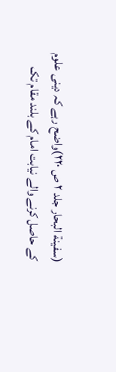(سفینة البحار جلد ۲ ص ۲۲۰)واضح رہے کہ دینی علوم کے حاصل کرنے والے نیابت امام کے بلند مقام تک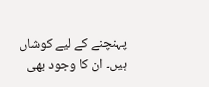پہنچنے کے لیے کوشاں ہیں۔ ان کا وجود بھی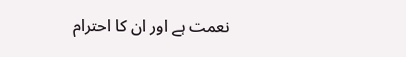نعمت ہے اور ان کا احترام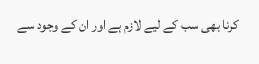کرنا بھی سب کے لیے لازم ہے اور ان کے وجود سے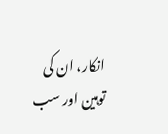انکار، ان کی توہین اور سب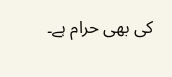کی بھی حرام ہے۔